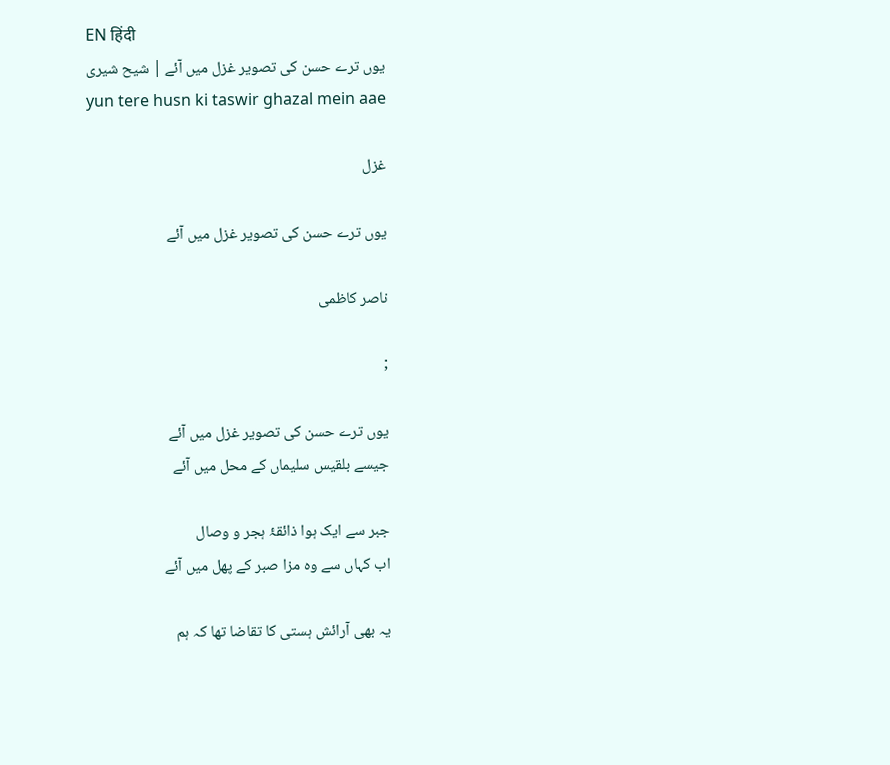EN हिंदी
یوں ترے حسن کی تصویر غزل میں آئے | شیح شیری
yun tere husn ki taswir ghazal mein aae

غزل

یوں ترے حسن کی تصویر غزل میں آئے

ناصر کاظمی

;

یوں ترے حسن کی تصویر غزل میں آئے
جیسے بلقیس سلیماں کے محل میں آئے

جبر سے ایک ہوا ذائقۂ ہجر و وصال
اب کہاں سے وہ مزا صبر کے پھل میں آئے

یہ بھی آرائش ہستی کا تقاضا تھا کہ ہم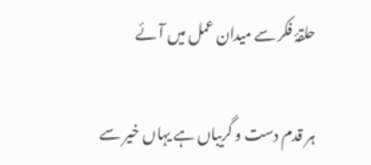حلقۂ فکر سے میدان عمل میں آئے

ہر قدم دست و گریباں ہے یہاں خیر سے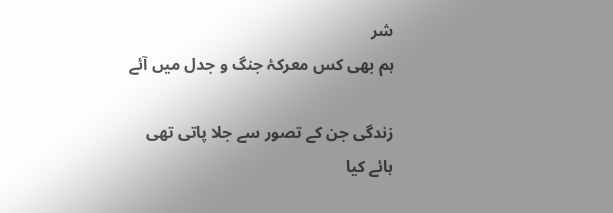شر
ہم بھی کس معرکۂ جنگ و جدل میں آئے

زندگی جن کے تصور سے جلا پاتی تھی
ہائے کیا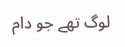لوگ تھے جو دام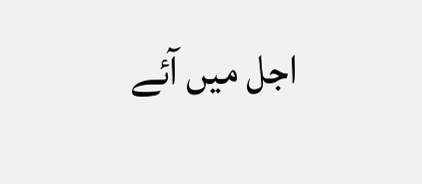اجل میں آئے